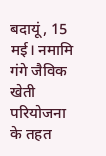बदायूं, 15 मई। नमामि गंगे जैविक खेती परियोजना के तहत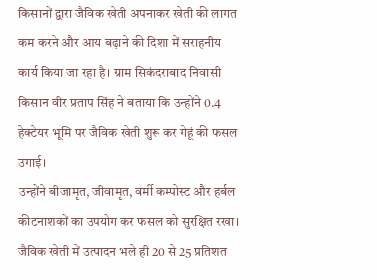किसानों द्वारा जैविक खेती अपनाकर खेती की लागत कम करने और आय बढ़ाने की दिशा में सराहनीय कार्य किया जा रहा है। ग्राम सिकंदराबाद निवासी किसान वीर प्रताप सिंह ने बताया कि उन्होंने 0.4 हेक्टेयर भूमि पर जैविक खेती शुरू कर गेहूं की फसल उगाई।
उन्होंने बीजामृत, जीवामृत, वर्मी कम्पोस्ट और हर्बल कीटनाशकों का उपयोग कर फसल को सुरक्षित रखा। जैविक खेती में उत्पादन भले ही 20 से 25 प्रतिशत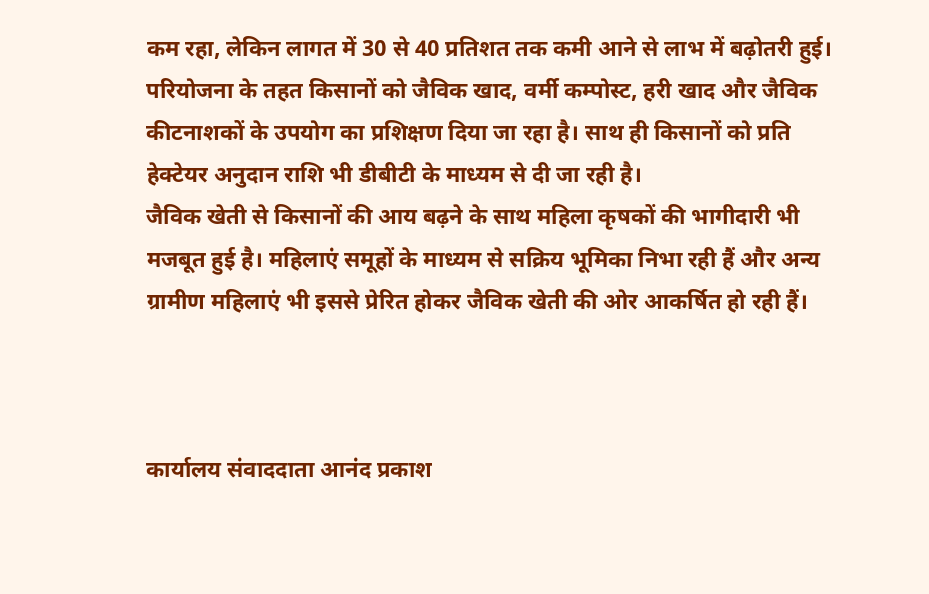कम रहा, लेकिन लागत में 30 से 40 प्रतिशत तक कमी आने से लाभ में बढ़ोतरी हुई।
परियोजना के तहत किसानों को जैविक खाद, वर्मी कम्पोस्ट, हरी खाद और जैविक कीटनाशकों के उपयोग का प्रशिक्षण दिया जा रहा है। साथ ही किसानों को प्रति हेक्टेयर अनुदान राशि भी डीबीटी के माध्यम से दी जा रही है।
जैविक खेती से किसानों की आय बढ़ने के साथ महिला कृषकों की भागीदारी भी मजबूत हुई है। महिलाएं समूहों के माध्यम से सक्रिय भूमिका निभा रही हैं और अन्य ग्रामीण महिलाएं भी इससे प्रेरित होकर जैविक खेती की ओर आकर्षित हो रही हैं।



कार्यालय संवाददाता आनंद प्रकाश